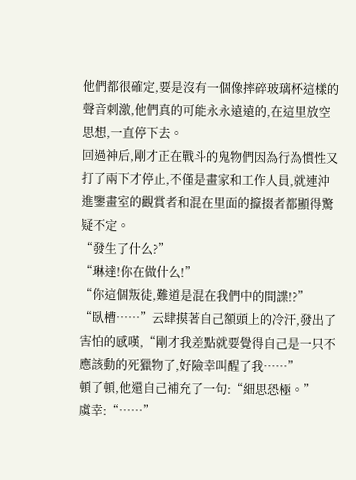他們都很確定,要是沒有一個像摔碎玻璃杯這樣的聲音刺激,他們真的可能永永遠遠的,在這里放空思想,一直停下去。
回過神后,剛才正在戰斗的鬼物們因為行為慣性又打了兩下才停止,不僅是畫家和工作人員,就連沖進鑒畫室的觀賞者和混在里面的攛掇者都顯得驚疑不定。
“發生了什么?”
“琳達!你在做什么!”
“你這個叛徒,難道是混在我們中的間諜!?”
“臥槽……”云肆摸著自己額頭上的冷汗,發出了害怕的感嘆,“剛才我差點就要覺得自己是一只不應該動的死獵物了,好險幸叫醒了我……”
頓了頓,他還自己補充了一句:“細思恐極。”
虞幸:“……”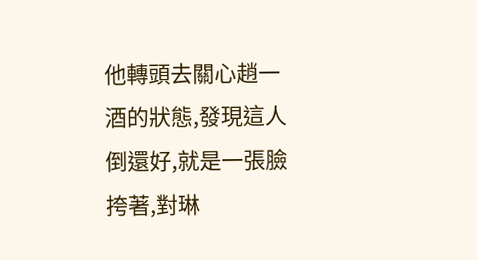他轉頭去關心趙一酒的狀態,發現這人倒還好,就是一張臉挎著,對琳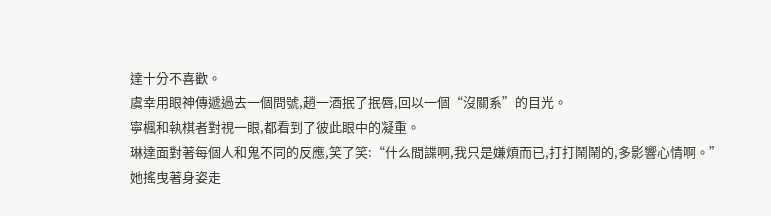達十分不喜歡。
虞幸用眼神傳遞過去一個問號,趙一酒抿了抿唇,回以一個“沒關系”的目光。
寧楓和執棋者對視一眼,都看到了彼此眼中的凝重。
琳達面對著每個人和鬼不同的反應,笑了笑:“什么間諜啊,我只是嫌煩而已,打打鬧鬧的,多影響心情啊。”
她搖曳著身姿走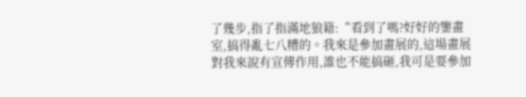了幾步,指了指滿地狼籍:“看到了嗎?好好的鑒畫室,搞得亂七八糟的。我來是參加畫展的,這場畫展對我來說有宣傳作用,誰也不能搞砸,我可是要參加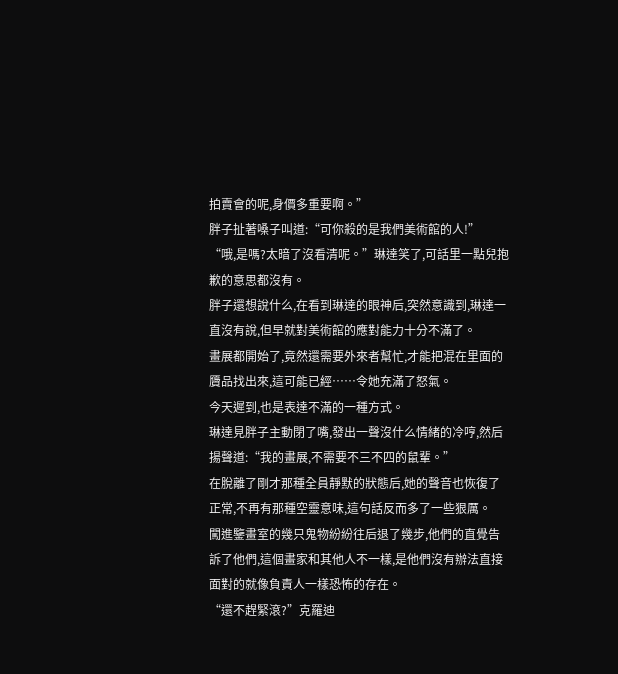拍賣會的呢,身價多重要啊。”
胖子扯著嗓子叫道:“可你殺的是我們美術館的人!”
“哦,是嗎?太暗了沒看清呢。”琳達笑了,可話里一點兒抱歉的意思都沒有。
胖子還想說什么,在看到琳達的眼神后,突然意識到,琳達一直沒有說,但早就對美術館的應對能力十分不滿了。
畫展都開始了,竟然還需要外來者幫忙,才能把混在里面的贗品找出來,這可能已經……令她充滿了怒氣。
今天遲到,也是表達不滿的一種方式。
琳達見胖子主動閉了嘴,發出一聲沒什么情緒的冷哼,然后揚聲道:“我的畫展,不需要不三不四的鼠輩。”
在脫離了剛才那種全員靜默的狀態后,她的聲音也恢復了正常,不再有那種空靈意味,這句話反而多了一些狠厲。
闖進鑒畫室的幾只鬼物紛紛往后退了幾步,他們的直覺告訴了他們,這個畫家和其他人不一樣,是他們沒有辦法直接面對的就像負責人一樣恐怖的存在。
“還不趕緊滾?”克羅迪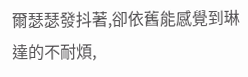爾瑟瑟發抖著,卻依舊能感覺到琳達的不耐煩,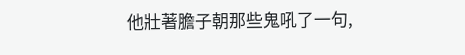他壯著膽子朝那些鬼吼了一句,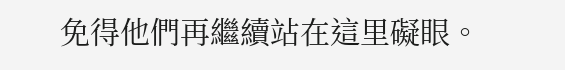免得他們再繼續站在這里礙眼。